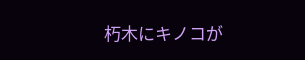朽木にキノコが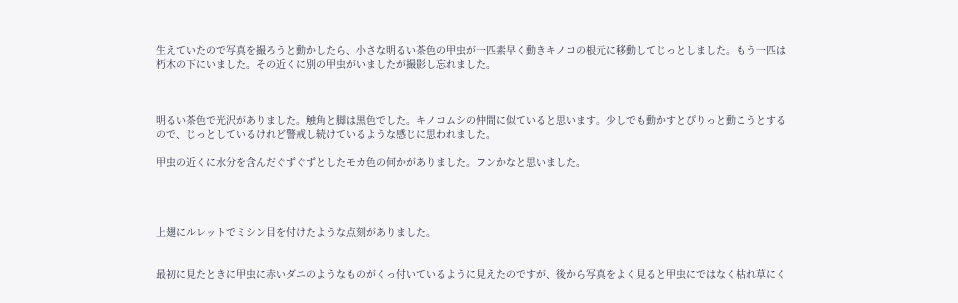生えていたので写真を撮ろうと動かしたら、小さな明るい茶色の甲虫が一匹素早く動きキノコの根元に移動してじっとしました。もう一匹は朽木の下にいました。その近くに別の甲虫がいましたが撮影し忘れました。



明るい茶色で光沢がありました。触角と脚は黒色でした。キノコムシの仲間に似ていると思います。少しでも動かすとぴりっと動こうとするので、じっとしているけれど警戒し続けているような感じに思われました。

甲虫の近くに水分を含んだぐずぐずとしたモカ色の何かがありました。フンかなと思いました。




上翅にルレットでミシン目を付けたような点刻がありました。


最初に見たときに甲虫に赤いダニのようなものがくっ付いているように見えたのですが、後から写真をよく見ると甲虫にではなく枯れ草にく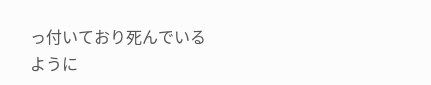っ付いており死んでいるように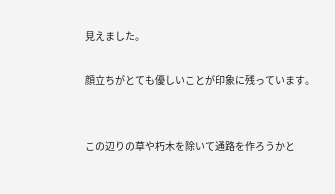見えました。

顔立ちがとても優しいことが印象に残っています。


この辺りの草や朽木を除いて通路を作ろうかと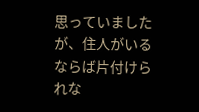思っていましたが、住人がいるならば片付けられな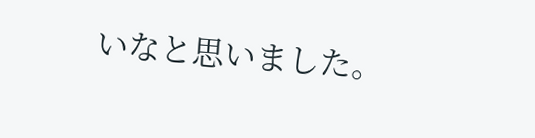いなと思いました。